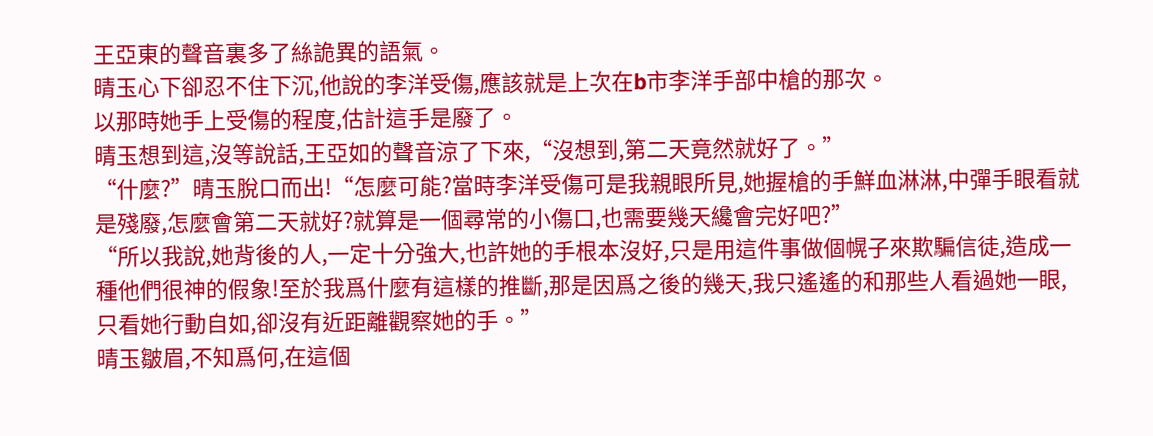王亞東的聲音裏多了絲詭異的語氣。
晴玉心下卻忍不住下沉,他說的李洋受傷,應該就是上次在b市李洋手部中槍的那次。
以那時她手上受傷的程度,估計這手是廢了。
晴玉想到這,沒等說話,王亞如的聲音涼了下來,“沒想到,第二天竟然就好了。”
“什麼?”晴玉脫口而出!“怎麼可能?當時李洋受傷可是我親眼所見,她握槍的手鮮血淋淋,中彈手眼看就是殘廢,怎麼會第二天就好?就算是一個尋常的小傷口,也需要幾天纔會完好吧?”
“所以我說,她背後的人,一定十分強大,也許她的手根本沒好,只是用這件事做個幌子來欺騙信徒,造成一種他們很神的假象!至於我爲什麼有這樣的推斷,那是因爲之後的幾天,我只遙遙的和那些人看過她一眼,只看她行動自如,卻沒有近距離觀察她的手。”
晴玉皺眉,不知爲何,在這個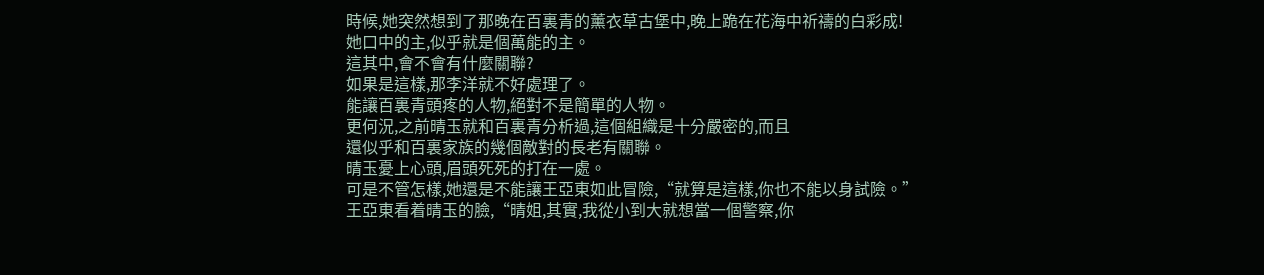時候,她突然想到了那晚在百裏青的薰衣草古堡中,晚上跪在花海中祈禱的白彩成!
她口中的主,似乎就是個萬能的主。
這其中,會不會有什麼關聯?
如果是這樣,那李洋就不好處理了。
能讓百裏青頭疼的人物,絕對不是簡單的人物。
更何況,之前晴玉就和百裏青分析過,這個組織是十分嚴密的,而且
還似乎和百裏家族的幾個敵對的長老有關聯。
晴玉憂上心頭,眉頭死死的打在一處。
可是不管怎樣,她還是不能讓王亞東如此冒險,“就算是這樣,你也不能以身試險。”
王亞東看着晴玉的臉,“晴姐,其實,我從小到大就想當一個警察,你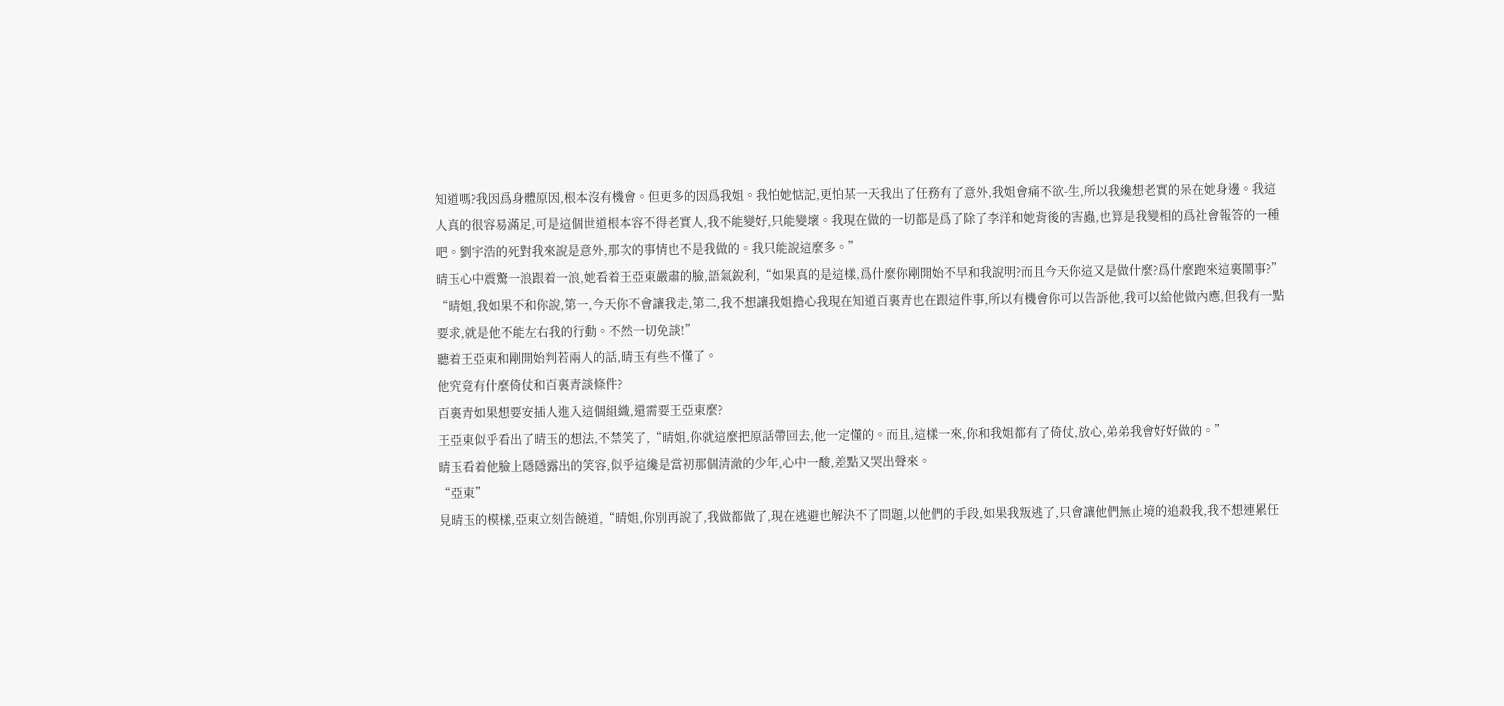知道嗎?我因爲身體原因,根本沒有機會。但更多的因爲我姐。我怕她惦記,更怕某一天我出了任務有了意外,我姐會痛不欲-生,所以我纔想老實的呆在她身邊。我這人真的很容易滿足,可是這個世道根本容不得老實人,我不能變好,只能變壞。我現在做的一切都是爲了除了李洋和她背後的害蟲,也算是我變相的爲社會報答的一種吧。劉宇浩的死對我來說是意外,那次的事情也不是我做的。我只能說這麼多。”
晴玉心中震驚一浪跟着一浪,她看着王亞東嚴肅的臉,語氣銳利,“如果真的是這樣,爲什麼你剛開始不早和我說明?而且今天你這又是做什麼?爲什麼跑來這裏鬧事?”
“晴姐,我如果不和你說,第一,今天你不會讓我走,第二,我不想讓我姐擔心我現在知道百裏青也在跟這件事,所以有機會你可以告訴他,我可以給他做內應,但我有一點要求,就是他不能左右我的行動。不然一切免談!”
聽着王亞東和剛開始判若兩人的話,晴玉有些不懂了。
他究竟有什麼倚仗和百裏青談條件?
百裏青如果想要安插人進入這個組織,還需要王亞東麼?
王亞東似乎看出了晴玉的想法,不禁笑了,“晴姐,你就這麼把原話帶回去,他一定懂的。而且,這樣一來,你和我姐都有了倚仗,放心,弟弟我會好好做的。”
晴玉看着他臉上隱隱露出的笑容,似乎這纔是當初那個清澈的少年,心中一酸,差點又哭出聲來。
“亞東”
見晴玉的模樣,亞東立刻告饒道,“晴姐,你別再說了,我做都做了,現在逃避也解決不了問題,以他們的手段,如果我叛逃了,只會讓他們無止境的追殺我,我不想連累任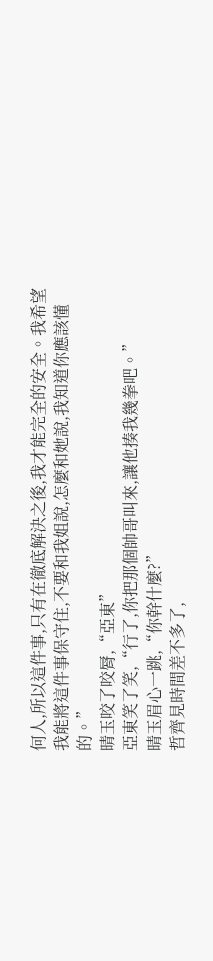何人,所以這件事,只有在徹底解決之後,我才能完全的安全。我希望我能將這件事保守住,不要和我姐說,怎麼和她說,我知道你應該懂的。”
晴玉咬了咬脣,“亞東”
亞東笑了笑,“行了,你把那個帥哥叫來,讓他揍我幾拳吧。”
晴玉眉心一跳,“你幹什麼?”
哲齊見時間差不多了,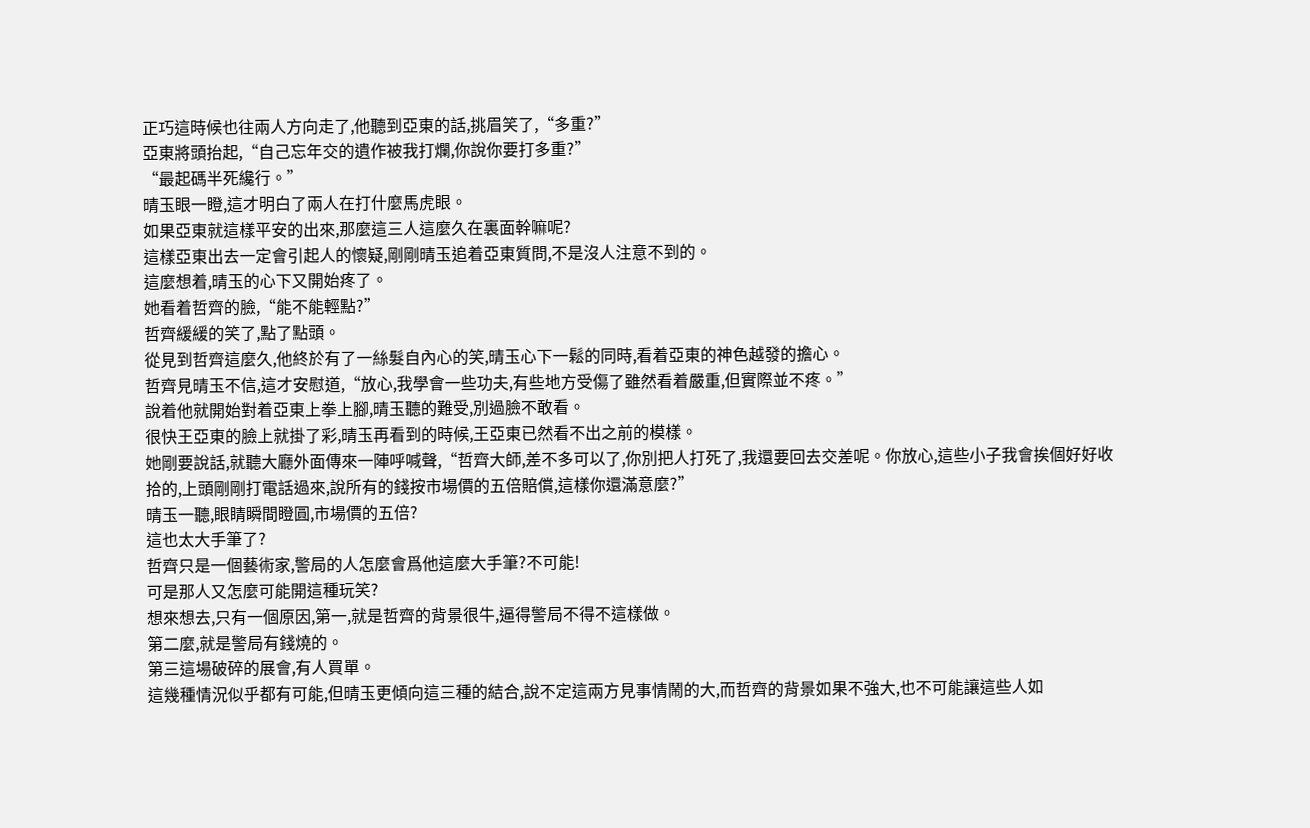正巧這時候也往兩人方向走了,他聽到亞東的話,挑眉笑了,“多重?”
亞東將頭抬起,“自己忘年交的遺作被我打爛,你說你要打多重?”
“最起碼半死纔行。”
晴玉眼一瞪,這才明白了兩人在打什麼馬虎眼。
如果亞東就這樣平安的出來,那麼這三人這麼久在裏面幹嘛呢?
這樣亞東出去一定會引起人的懷疑,剛剛晴玉追着亞東質問,不是沒人注意不到的。
這麼想着,晴玉的心下又開始疼了。
她看着哲齊的臉,“能不能輕點?”
哲齊緩緩的笑了,點了點頭。
從見到哲齊這麼久,他終於有了一絲髮自內心的笑,晴玉心下一鬆的同時,看着亞東的神色越發的擔心。
哲齊見晴玉不信,這才安慰道,“放心,我學會一些功夫,有些地方受傷了雖然看着嚴重,但實際並不疼。”
說着他就開始對着亞東上拳上腳,晴玉聽的難受,別過臉不敢看。
很快王亞東的臉上就掛了彩,晴玉再看到的時候,王亞東已然看不出之前的模樣。
她剛要說話,就聽大廳外面傳來一陣呼喊聲,“哲齊大師,差不多可以了,你別把人打死了,我還要回去交差呢。你放心,這些小子我會挨個好好收拾的,上頭剛剛打電話過來,說所有的錢按市場價的五倍賠償,這樣你還滿意麼?”
晴玉一聽,眼睛瞬間瞪圓,市場價的五倍?
這也太大手筆了?
哲齊只是一個藝術家,警局的人怎麼會爲他這麼大手筆?不可能!
可是那人又怎麼可能開這種玩笑?
想來想去,只有一個原因,第一,就是哲齊的背景很牛,逼得警局不得不這樣做。
第二麼,就是警局有錢燒的。
第三這場破碎的展會,有人買單。
這幾種情況似乎都有可能,但晴玉更傾向這三種的結合,說不定這兩方見事情鬧的大,而哲齊的背景如果不強大,也不可能讓這些人如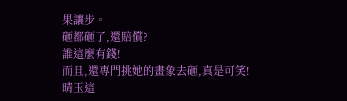果讓步。
砸都砸了,還賠償?
誰這麼有錢!
而且,還專門挑她的畫象去砸,真是可笑!
晴玉這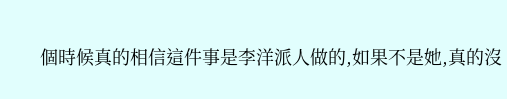個時候真的相信這件事是李洋派人做的,如果不是她,真的沒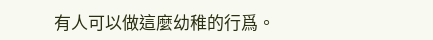有人可以做這麼幼稚的行爲。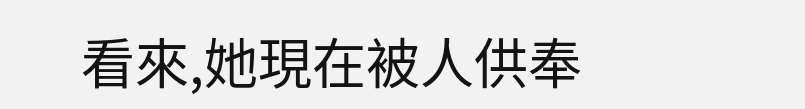看來,她現在被人供奉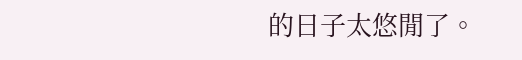的日子太悠閒了。